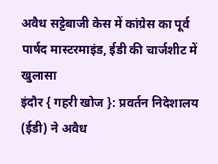अवैध सट्टेबाजी केस में कांग्रेस का पूर्व पार्षद मास्टरमाइंड, ईडी की चार्जशीट में खुलासा
इंदौर { गहरी खोज }: प्रवर्तन निदेशालय (ईडी) ने अवैध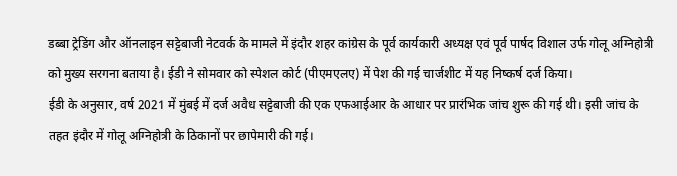डब्बा ट्रेडिंग और ऑनलाइन सट्टेबाजी नेटवर्क के मामले में इंदौर शहर कांग्रेस के पूर्व कार्यकारी अध्यक्ष एवं पूर्व पार्षद विशाल उर्फ गोलू अग्निहोत्री को मुख्य सरगना बताया है। ईडी ने सोमवार को स्पेशल कोर्ट (पीएमएलए) में पेश की गई चार्जशीट में यह निष्कर्ष दर्ज किया।
ईडी के अनुसार, वर्ष 2021 में मुंबई में दर्ज अवैध सट्टेबाजी की एक एफआईआर के आधार पर प्रारंभिक जांच शुरू की गई थी। इसी जांच के तहत इंदौर में गोलू अग्निहोत्री के ठिकानों पर छापेमारी की गई।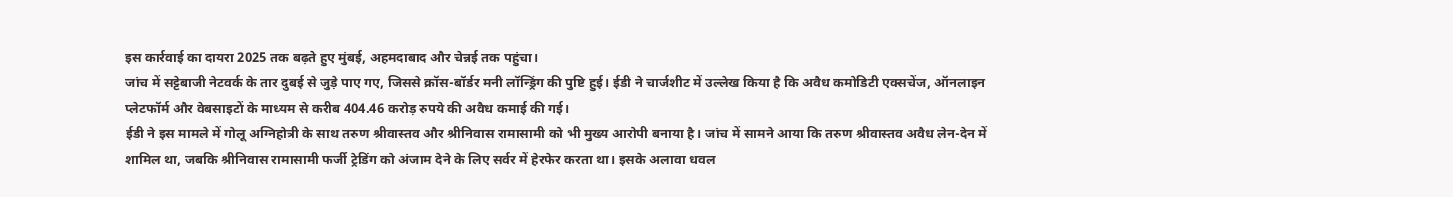इस कार्रवाई का दायरा 2025 तक बढ़ते हुए मुंबई, अहमदाबाद और चेन्नई तक पहुंचा।
जांच में सट्टेबाजी नेटवर्क के तार दुबई से जुड़े पाए गए, जिससे क्रॉस-बॉर्डर मनी लॉन्ड्रिंग की पुष्टि हुई। ईडी ने चार्जशीट में उल्लेख किया है कि अवैध कमोडिटी एक्सचेंज, ऑनलाइन प्लेटफॉर्म और वेबसाइटों के माध्यम से करीब 404.46 करोड़ रुपये की अवैध कमाई की गई।
ईडी ने इस मामले में गोलू अग्निहोत्री के साथ तरुण श्रीवास्तव और श्रीनिवास रामासामी को भी मुख्य आरोपी बनाया है। जांच में सामने आया कि तरुण श्रीवास्तव अवैध लेन-देन में शामिल था, जबकि श्रीनिवास रामासामी फर्जी ट्रेडिंग को अंजाम देने के लिए सर्वर में हेरफेर करता था। इसके अलावा धवल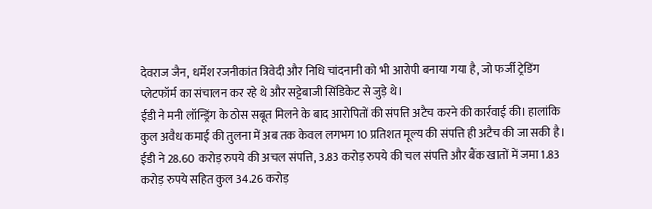देवराज जैन, धर्मेश रजनीकांत त्रिवेदी और निधि चांदनानी को भी आरोपी बनाया गया है, जो फर्जी ट्रेडिंग प्लेटफॉर्म का संचालन कर रहे थे और सट्टेबाजी सिंडिकेट से जुड़े थे।
ईडी ने मनी लॉन्ड्रिंग के ठोस सबूत मिलने के बाद आरोपितों की संपत्ति अटैच करने की कार्रवाई की। हालांकि कुल अवैध कमाई की तुलना में अब तक केवल लगभग 10 प्रतिशत मूल्य की संपत्ति ही अटैच की जा सकी है। ईडी ने 28.60 करोड़ रुपये की अचल संपत्ति, 3.83 करोड़ रुपये की चल संपत्ति और बैंक खातों में जमा 1.83 करोड़ रुपये सहित कुल 34.26 करोड़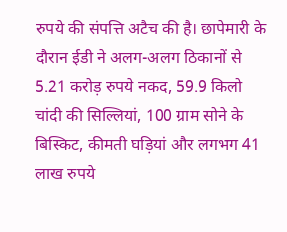रुपये की संपत्ति अटैच की है। छापेमारी के दौरान ईडी ने अलग-अलग ठिकानों से 5.21 करोड़ रुपये नकद, 59.9 किलो चांदी की सिल्लियां, 100 ग्राम सोने के बिस्किट, कीमती घड़ियां और लगभग 41 लाख रुपये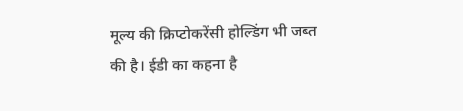मूल्य की क्रिप्टोकरेंसी होल्डिंग भी जब्त की है। ईडी का कहना है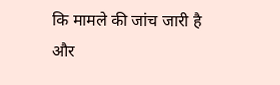कि मामले की जांच जारी है और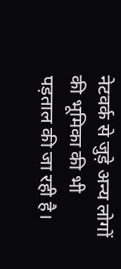नेटवर्क से जुड़े अन्य लोगों की भूमिका की भी पड़ताल की जा रही है।